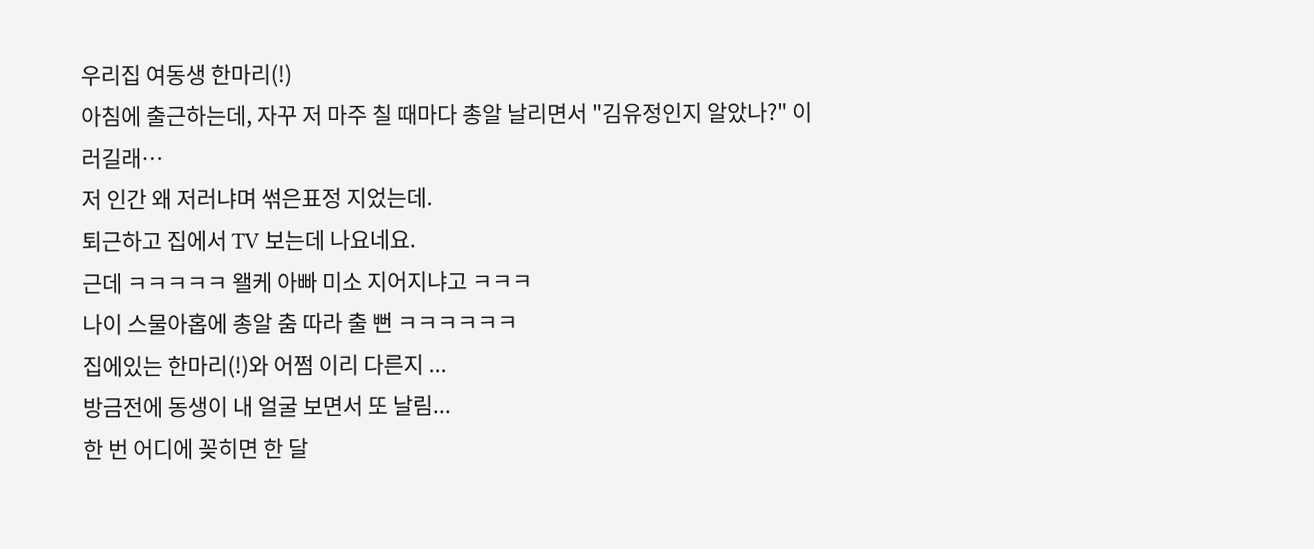우리집 여동생 한마리(!)
아침에 출근하는데, 자꾸 저 마주 칠 때마다 총알 날리면서 "김유정인지 알았나?" 이러길래…
저 인간 왜 저러냐며 썪은표정 지었는데.
퇴근하고 집에서 TV 보는데 나요네요.
근데 ㅋㅋㅋㅋㅋ 왤케 아빠 미소 지어지냐고 ㅋㅋㅋ
나이 스물아홉에 총알 춤 따라 출 뻔 ㅋㅋㅋㅋㅋㅋ
집에있는 한마리(!)와 어쩜 이리 다른지 ...
방금전에 동생이 내 얼굴 보면서 또 날림...
한 번 어디에 꽂히면 한 달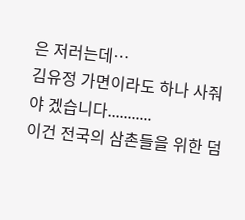은 저러는데…
김유정 가면이라도 하나 사줘야 겠습니다...........
이건 전국의 삼촌들을 위한 덤